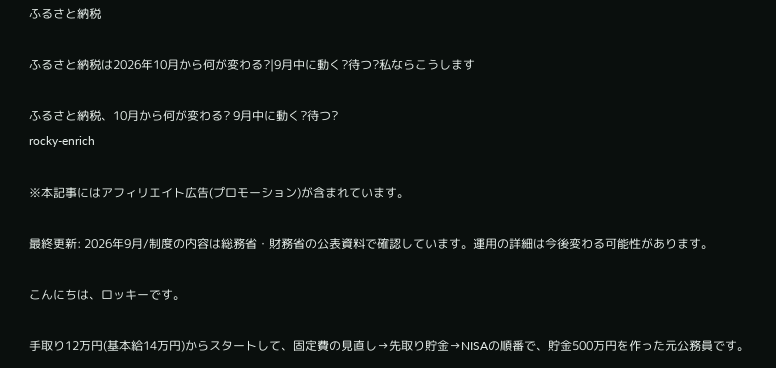ふるさと納税

ふるさと納税は2026年10月から何が変わる?|9月中に動く?待つ?私ならこうします

ふるさと納税、10月から何が変わる? 9月中に動く?待つ?
rocky-enrich

※本記事にはアフィリエイト広告(プロモーション)が含まれています。

最終更新: 2026年9月/制度の内容は総務省・財務省の公表資料で確認しています。運用の詳細は今後変わる可能性があります。

こんにちは、ロッキーです。

手取り12万円(基本給14万円)からスタートして、固定費の見直し→先取り貯金→NISAの順番で、貯金500万円を作った元公務員です。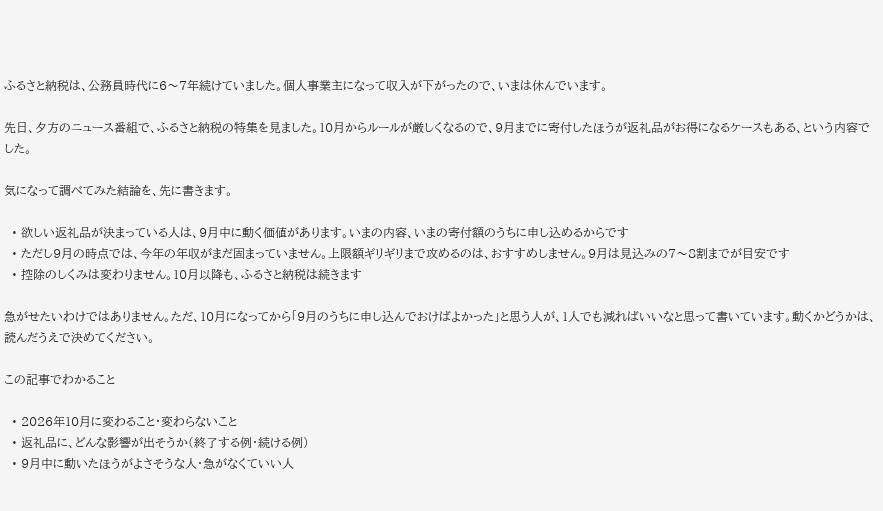ふるさと納税は、公務員時代に6〜7年続けていました。個人事業主になって収入が下がったので、いまは休んでいます。

先日、夕方のニュース番組で、ふるさと納税の特集を見ました。10月からルールが厳しくなるので、9月までに寄付したほうが返礼品がお得になるケースもある、という内容でした。

気になって調べてみた結論を、先に書きます。

  • 欲しい返礼品が決まっている人は、9月中に動く価値があります。いまの内容、いまの寄付額のうちに申し込めるからです
  • ただし9月の時点では、今年の年収がまだ固まっていません。上限額ギリギリまで攻めるのは、おすすめしません。9月は見込みの7〜8割までが目安です
  • 控除のしくみは変わりません。10月以降も、ふるさと納税は続きます

急がせたいわけではありません。ただ、10月になってから「9月のうちに申し込んでおけばよかった」と思う人が、1人でも減ればいいなと思って書いています。動くかどうかは、読んだうえで決めてください。

この記事でわかること

  • 2026年10月に変わること・変わらないこと
  • 返礼品に、どんな影響が出そうか(終了する例・続ける例)
  • 9月中に動いたほうがよさそうな人・急がなくていい人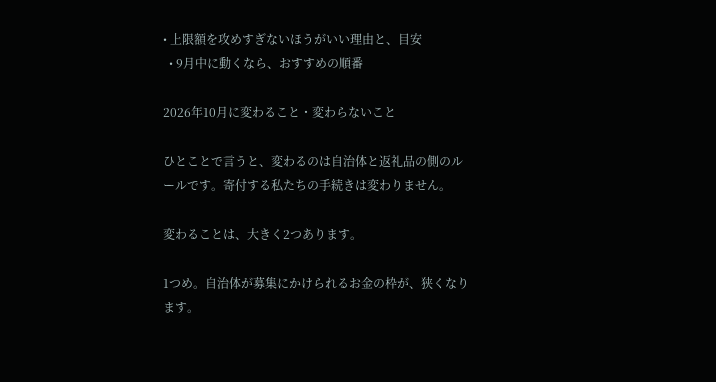• 上限額を攻めすぎないほうがいい理由と、目安
  • 9月中に動くなら、おすすめの順番

2026年10月に変わること・変わらないこと

ひとことで言うと、変わるのは自治体と返礼品の側のルールです。寄付する私たちの手続きは変わりません。

変わることは、大きく2つあります。

1つめ。自治体が募集にかけられるお金の枠が、狭くなります。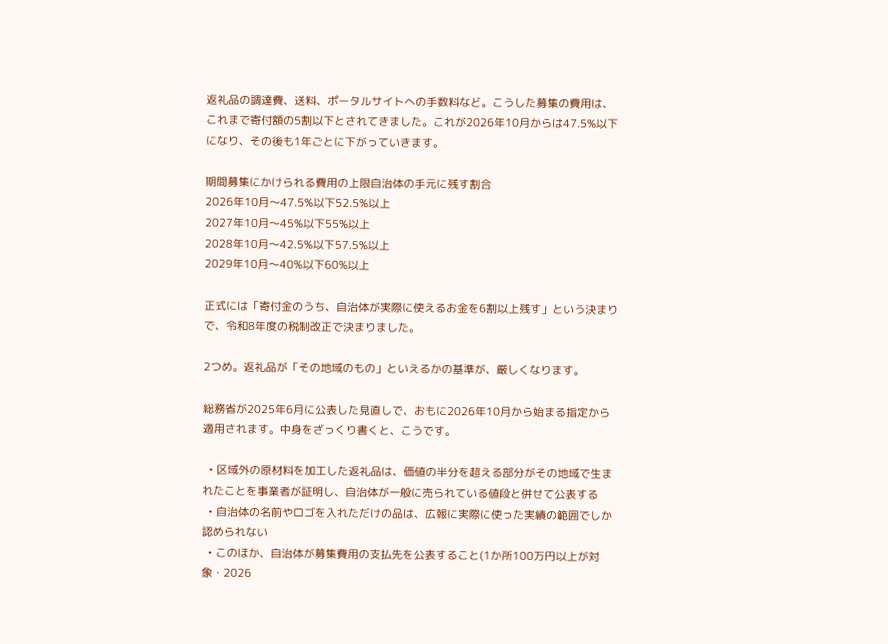返礼品の調達費、送料、ポータルサイトへの手数料など。こうした募集の費用は、これまで寄付額の5割以下とされてきました。これが2026年10月からは47.5%以下になり、その後も1年ごとに下がっていきます。

期間募集にかけられる費用の上限自治体の手元に残す割合
2026年10月〜47.5%以下52.5%以上
2027年10月〜45%以下55%以上
2028年10月〜42.5%以下57.5%以上
2029年10月〜40%以下60%以上

正式には「寄付金のうち、自治体が実際に使えるお金を6割以上残す」という決まりで、令和8年度の税制改正で決まりました。

2つめ。返礼品が「その地域のもの」といえるかの基準が、厳しくなります。

総務省が2025年6月に公表した見直しで、おもに2026年10月から始まる指定から適用されます。中身をざっくり書くと、こうです。

  • 区域外の原材料を加工した返礼品は、価値の半分を超える部分がその地域で生まれたことを事業者が証明し、自治体が一般に売られている値段と併せて公表する
  • 自治体の名前やロゴを入れただけの品は、広報に実際に使った実績の範囲でしか認められない
  • このほか、自治体が募集費用の支払先を公表すること(1か所100万円以上が対象・2026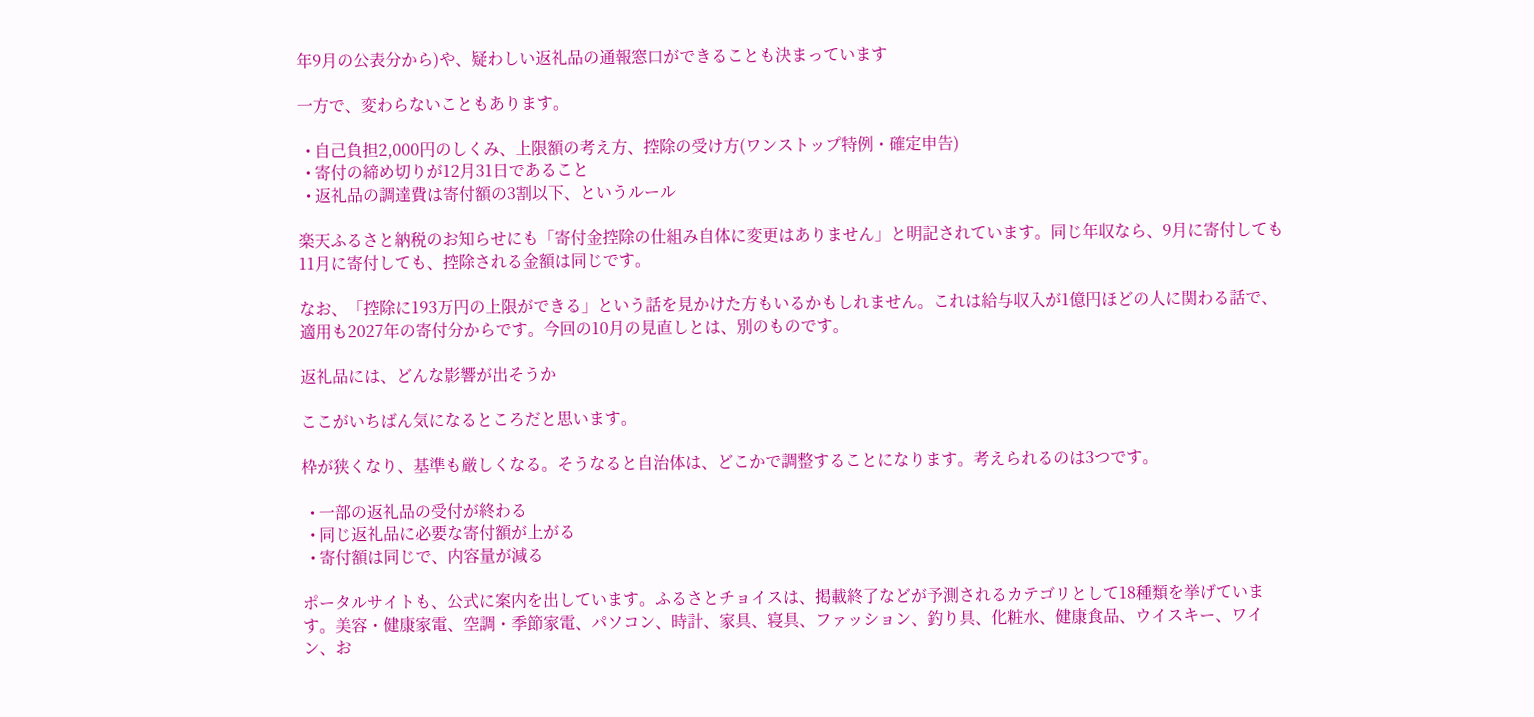年9月の公表分から)や、疑わしい返礼品の通報窓口ができることも決まっています

一方で、変わらないこともあります。

  • 自己負担2,000円のしくみ、上限額の考え方、控除の受け方(ワンストップ特例・確定申告)
  • 寄付の締め切りが12月31日であること
  • 返礼品の調達費は寄付額の3割以下、というルール

楽天ふるさと納税のお知らせにも「寄付金控除の仕組み自体に変更はありません」と明記されています。同じ年収なら、9月に寄付しても11月に寄付しても、控除される金額は同じです。

なお、「控除に193万円の上限ができる」という話を見かけた方もいるかもしれません。これは給与収入が1億円ほどの人に関わる話で、適用も2027年の寄付分からです。今回の10月の見直しとは、別のものです。

返礼品には、どんな影響が出そうか

ここがいちばん気になるところだと思います。

枠が狭くなり、基準も厳しくなる。そうなると自治体は、どこかで調整することになります。考えられるのは3つです。

  • 一部の返礼品の受付が終わる
  • 同じ返礼品に必要な寄付額が上がる
  • 寄付額は同じで、内容量が減る

ポータルサイトも、公式に案内を出しています。ふるさとチョイスは、掲載終了などが予測されるカテゴリとして18種類を挙げています。美容・健康家電、空調・季節家電、パソコン、時計、家具、寝具、ファッション、釣り具、化粧水、健康食品、ウイスキー、ワイン、お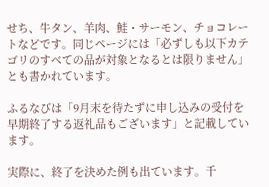せち、牛タン、羊肉、鮭・サーモン、チョコレートなどです。同じページには「必ずしも以下カテゴリのすべての品が対象となるとは限りません」とも書かれています。

ふるなびは「9月末を待たずに申し込みの受付を早期終了する返礼品もございます」と記載しています。

実際に、終了を決めた例も出ています。千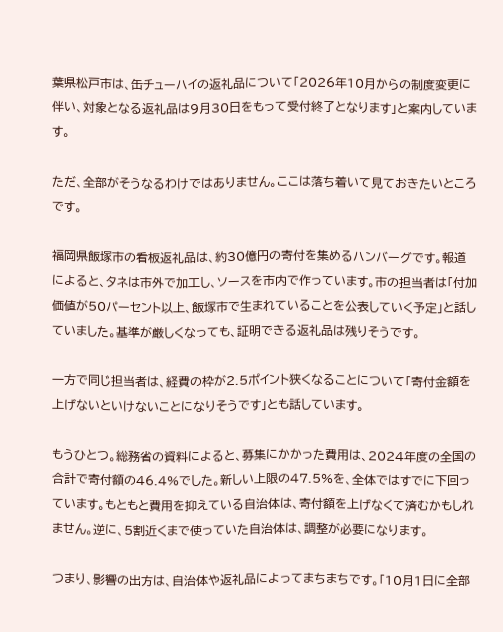葉県松戸市は、缶チューハイの返礼品について「2026年10月からの制度変更に伴い、対象となる返礼品は9月30日をもって受付終了となります」と案内しています。

ただ、全部がそうなるわけではありません。ここは落ち着いて見ておきたいところです。

福岡県飯塚市の看板返礼品は、約30億円の寄付を集めるハンバーグです。報道によると、タネは市外で加工し、ソースを市内で作っています。市の担当者は「付加価値が50パーセント以上、飯塚市で生まれていることを公表していく予定」と話していました。基準が厳しくなっても、証明できる返礼品は残りそうです。

一方で同じ担当者は、経費の枠が2.5ポイント狭くなることについて「寄付金額を上げないといけないことになりそうです」とも話しています。

もうひとつ。総務省の資料によると、募集にかかった費用は、2024年度の全国の合計で寄付額の46.4%でした。新しい上限の47.5%を、全体ではすでに下回っています。もともと費用を抑えている自治体は、寄付額を上げなくて済むかもしれません。逆に、5割近くまで使っていた自治体は、調整が必要になります。

つまり、影響の出方は、自治体や返礼品によってまちまちです。「10月1日に全部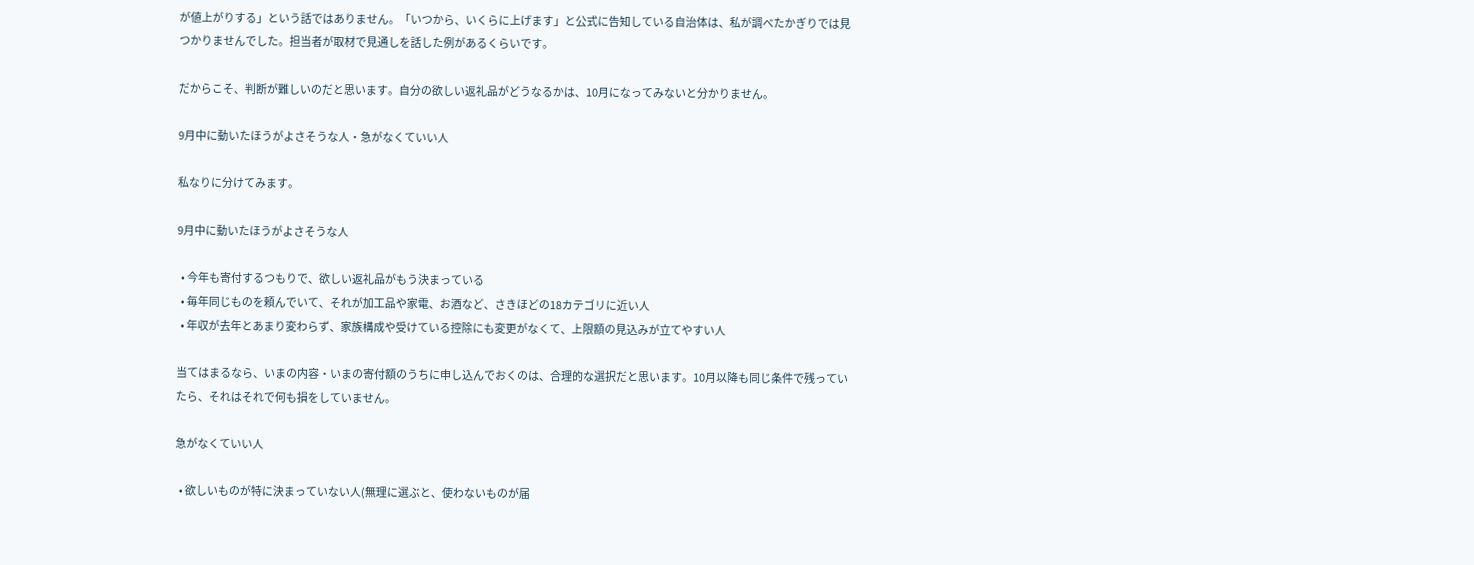が値上がりする」という話ではありません。「いつから、いくらに上げます」と公式に告知している自治体は、私が調べたかぎりでは見つかりませんでした。担当者が取材で見通しを話した例があるくらいです。

だからこそ、判断が難しいのだと思います。自分の欲しい返礼品がどうなるかは、10月になってみないと分かりません。

9月中に動いたほうがよさそうな人・急がなくていい人

私なりに分けてみます。

9月中に動いたほうがよさそうな人

  • 今年も寄付するつもりで、欲しい返礼品がもう決まっている
  • 毎年同じものを頼んでいて、それが加工品や家電、お酒など、さきほどの18カテゴリに近い人
  • 年収が去年とあまり変わらず、家族構成や受けている控除にも変更がなくて、上限額の見込みが立てやすい人

当てはまるなら、いまの内容・いまの寄付額のうちに申し込んでおくのは、合理的な選択だと思います。10月以降も同じ条件で残っていたら、それはそれで何も損をしていません。

急がなくていい人

  • 欲しいものが特に決まっていない人(無理に選ぶと、使わないものが届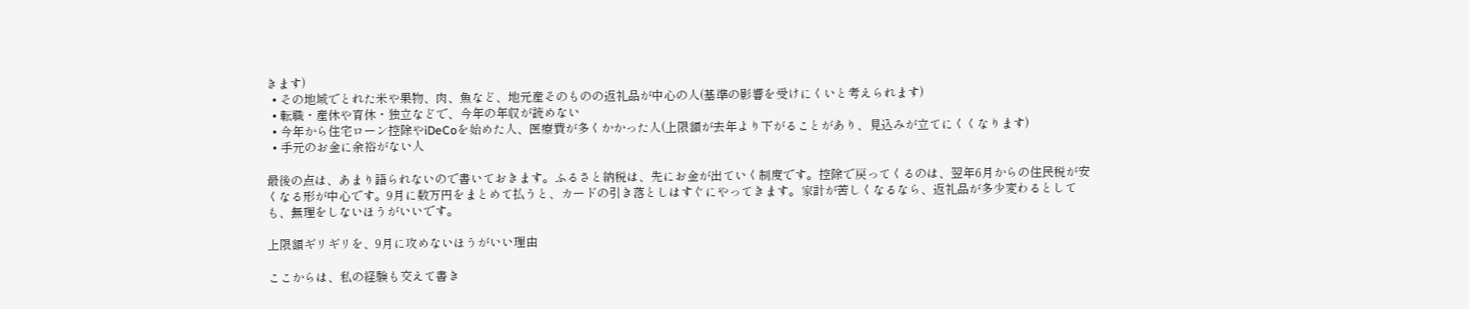きます)
  • その地域でとれた米や果物、肉、魚など、地元産そのものの返礼品が中心の人(基準の影響を受けにくいと考えられます)
  • 転職・産休や育休・独立などで、今年の年収が読めない
  • 今年から住宅ローン控除やiDeCoを始めた人、医療費が多くかかった人(上限額が去年より下がることがあり、見込みが立てにくくなります)
  • 手元のお金に余裕がない人

最後の点は、あまり語られないので書いておきます。ふるさと納税は、先にお金が出ていく制度です。控除で戻ってくるのは、翌年6月からの住民税が安くなる形が中心です。9月に数万円をまとめて払うと、カードの引き落としはすぐにやってきます。家計が苦しくなるなら、返礼品が多少変わるとしても、無理をしないほうがいいです。

上限額ギリギリを、9月に攻めないほうがいい理由

ここからは、私の経験も交えて書き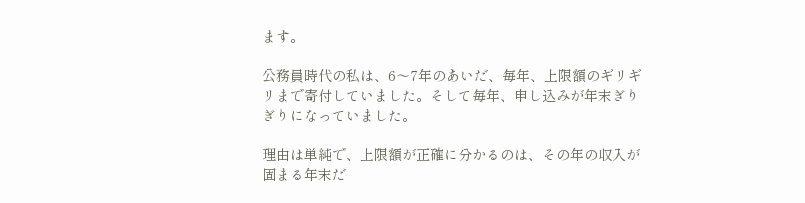ます。

公務員時代の私は、6〜7年のあいだ、毎年、上限額のギリギリまで寄付していました。そして毎年、申し込みが年末ぎりぎりになっていました。

理由は単純で、上限額が正確に分かるのは、その年の収入が固まる年末だ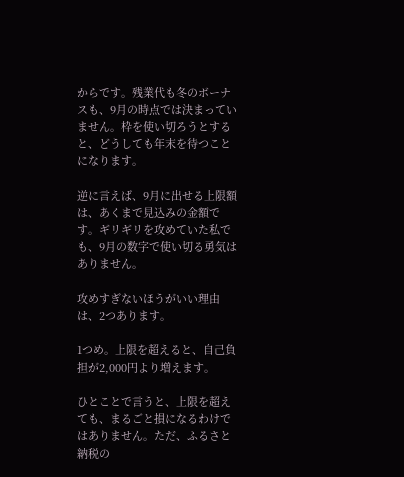からです。残業代も冬のボーナスも、9月の時点では決まっていません。枠を使い切ろうとすると、どうしても年末を待つことになります。

逆に言えば、9月に出せる上限額は、あくまで見込みの金額です。ギリギリを攻めていた私でも、9月の数字で使い切る勇気はありません。

攻めすぎないほうがいい理由は、2つあります。

1つめ。上限を超えると、自己負担が2,000円より増えます。

ひとことで言うと、上限を超えても、まるごと損になるわけではありません。ただ、ふるさと納税の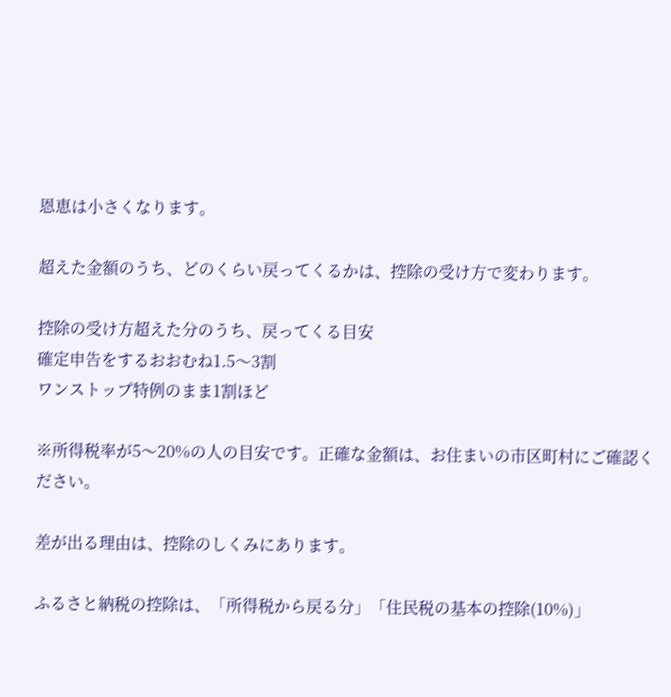恩恵は小さくなります。

超えた金額のうち、どのくらい戻ってくるかは、控除の受け方で変わります。

控除の受け方超えた分のうち、戻ってくる目安
確定申告をするおおむね1.5〜3割
ワンストップ特例のまま1割ほど

※所得税率が5〜20%の人の目安です。正確な金額は、お住まいの市区町村にご確認ください。

差が出る理由は、控除のしくみにあります。

ふるさと納税の控除は、「所得税から戻る分」「住民税の基本の控除(10%)」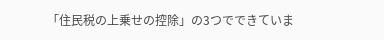「住民税の上乗せの控除」の3つでできていま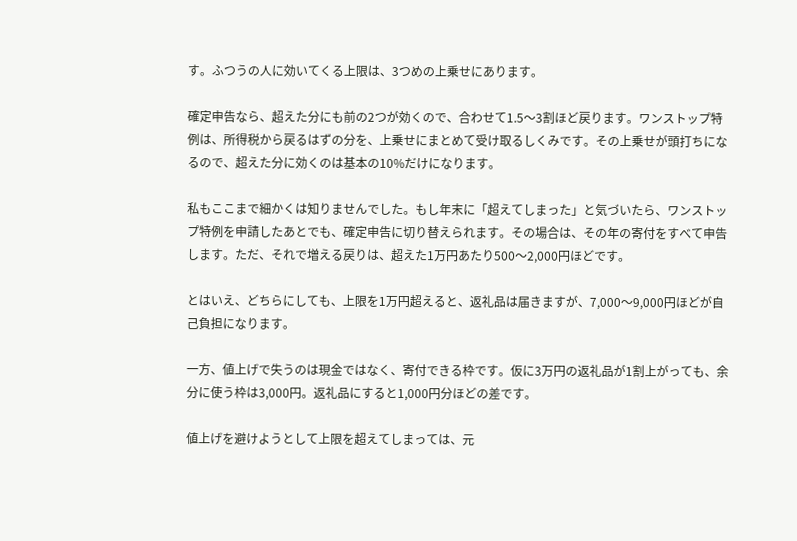す。ふつうの人に効いてくる上限は、3つめの上乗せにあります。

確定申告なら、超えた分にも前の2つが効くので、合わせて1.5〜3割ほど戻ります。ワンストップ特例は、所得税から戻るはずの分を、上乗せにまとめて受け取るしくみです。その上乗せが頭打ちになるので、超えた分に効くのは基本の10%だけになります。

私もここまで細かくは知りませんでした。もし年末に「超えてしまった」と気づいたら、ワンストップ特例を申請したあとでも、確定申告に切り替えられます。その場合は、その年の寄付をすべて申告します。ただ、それで増える戻りは、超えた1万円あたり500〜2,000円ほどです。

とはいえ、どちらにしても、上限を1万円超えると、返礼品は届きますが、7,000〜9,000円ほどが自己負担になります。

一方、値上げで失うのは現金ではなく、寄付できる枠です。仮に3万円の返礼品が1割上がっても、余分に使う枠は3,000円。返礼品にすると1,000円分ほどの差です。

値上げを避けようとして上限を超えてしまっては、元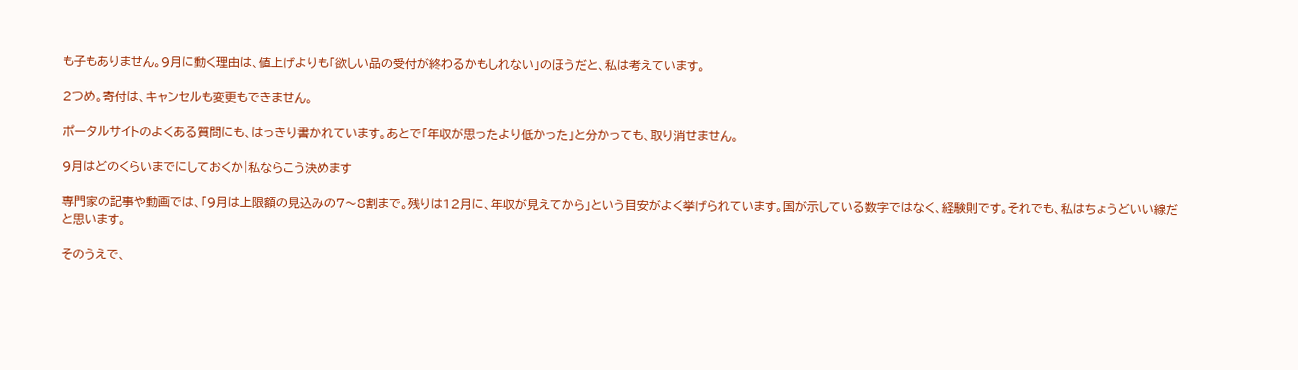も子もありません。9月に動く理由は、値上げよりも「欲しい品の受付が終わるかもしれない」のほうだと、私は考えています。

2つめ。寄付は、キャンセルも変更もできません。

ポータルサイトのよくある質問にも、はっきり書かれています。あとで「年収が思ったより低かった」と分かっても、取り消せません。

9月はどのくらいまでにしておくか|私ならこう決めます

専門家の記事や動画では、「9月は上限額の見込みの7〜8割まで。残りは12月に、年収が見えてから」という目安がよく挙げられています。国が示している数字ではなく、経験則です。それでも、私はちょうどいい線だと思います。

そのうえで、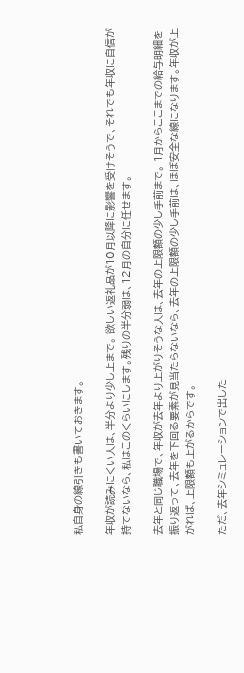私自身の線引きも書いておきます。

年収が読みにくい人は、半分より少し上まで。 欲しい返礼品が10月以降に影響を受けそうで、それでも年収に自信が持てないなら、私はこのくらいにします。残りの半分弱は、12月の自分に任せます。

去年と同じ職場で、年収が去年より上がりそうな人は、去年の上限額の少し手前まで。 1月からここまでの給与明細を振り返って、去年を下回る要素が見当たらないなら、去年の上限額の少し手前は、ほぼ安全な線になります。年収が上がれば、上限額も上がるからです。

ただ、去年シミュレーションで出した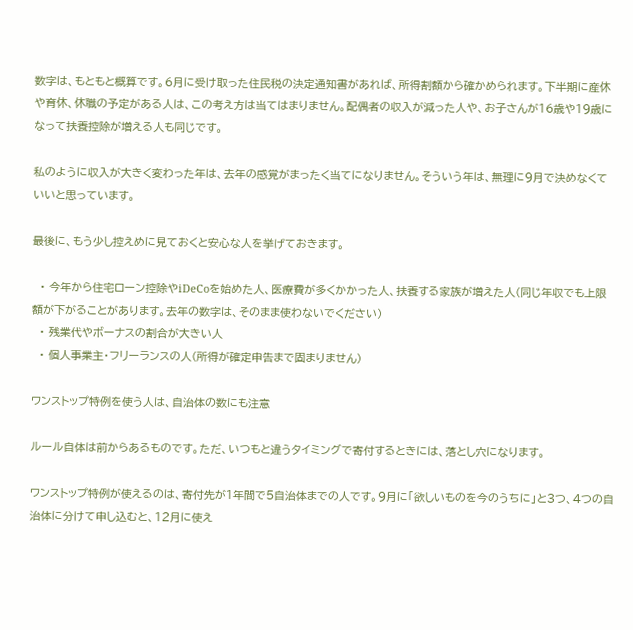数字は、もともと概算です。6月に受け取った住民税の決定通知書があれば、所得割額から確かめられます。下半期に産休や育休、休職の予定がある人は、この考え方は当てはまりません。配偶者の収入が減った人や、お子さんが16歳や19歳になって扶養控除が増える人も同じです。

私のように収入が大きく変わった年は、去年の感覚がまったく当てになりません。そういう年は、無理に9月で決めなくていいと思っています。

最後に、もう少し控えめに見ておくと安心な人を挙げておきます。

  • 今年から住宅ローン控除やiDeCoを始めた人、医療費が多くかかった人、扶養する家族が増えた人(同じ年収でも上限額が下がることがあります。去年の数字は、そのまま使わないでください)
  • 残業代やボーナスの割合が大きい人
  • 個人事業主・フリーランスの人(所得が確定申告まで固まりません)

ワンストップ特例を使う人は、自治体の数にも注意

ルール自体は前からあるものです。ただ、いつもと違うタイミングで寄付するときには、落とし穴になります。

ワンストップ特例が使えるのは、寄付先が1年間で5自治体までの人です。9月に「欲しいものを今のうちに」と3つ、4つの自治体に分けて申し込むと、12月に使え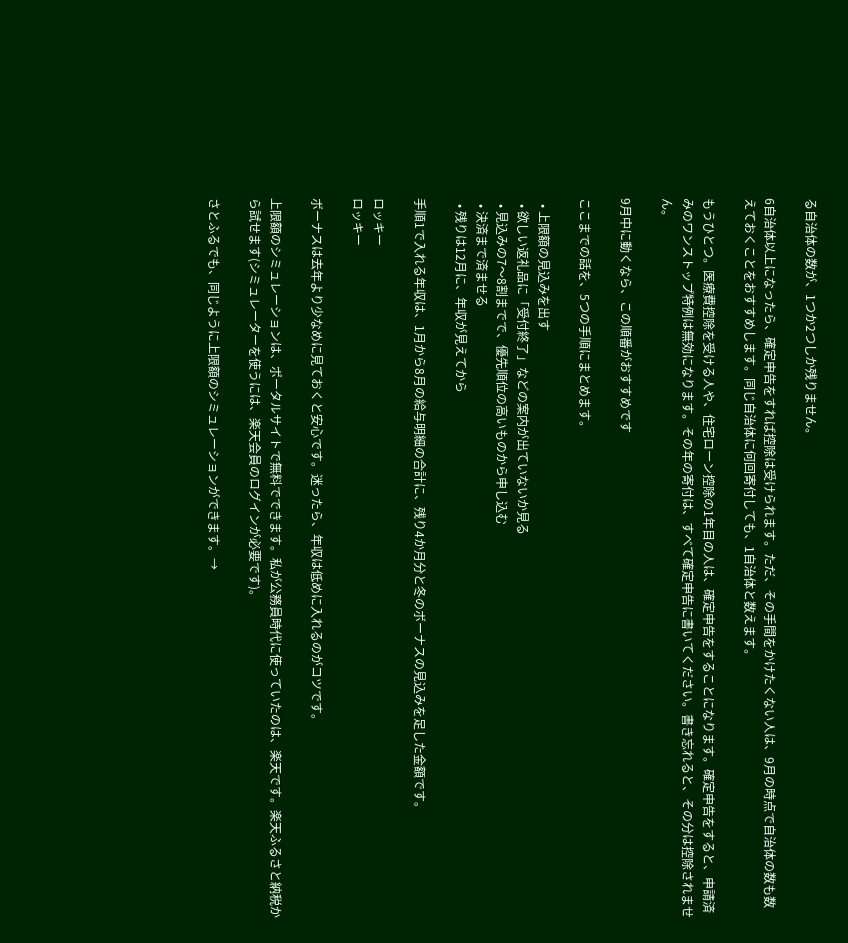る自治体の数が、1つか2つしか残りません。

6自治体以上になったら、確定申告をすれば控除は受けられます。ただ、その手間をかけたくない人は、9月の時点で自治体の数も数えておくことをおすすめします。同じ自治体に何回寄付しても、1自治体と数えます。

もうひとつ。医療費控除を受ける人や、住宅ローン控除の1年目の人は、確定申告をすることになります。確定申告をすると、申請済みのワンストップ特例は無効になります。その年の寄付は、すべて確定申告に書いてください。書き忘れると、その分は控除されません。

9月中に動くなら、この順番がおすすめです

ここまでの話を、5つの手順にまとめます。

  • 上限額の見込みを出す
  • 欲しい返礼品に「受付終了」などの案内が出ていないか見る
  • 見込みの7〜8割までで、優先順位の高いものから申し込む
  • 決済まで済ませる
  • 残りは12月に、年収が見えてから

手順1で入れる年収は、1月から8月の給与明細の合計に、残り4か月分と冬のボーナスの見込みを足した金額です。

ロッキー
ロッキー

ボーナスは去年より少なめに見ておくと安心です。迷ったら、年収は低めに入れるのがコツです。

上限額のシミュレーションは、ポータルサイトで無料でできます。私が公務員時代に使っていたのは、楽天です。楽天ふるさと納税から試せます(シミュレーターを使うには、楽天会員のログインが必要です)。

さとふるでも、同じように上限額のシミュレーションができます。→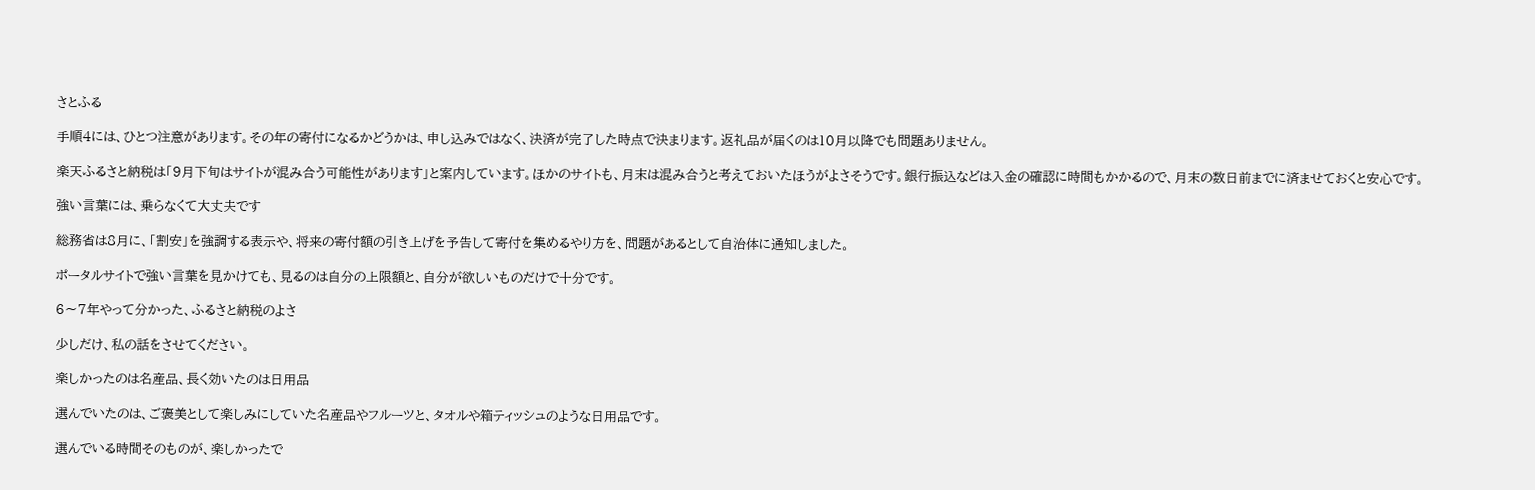さとふる

手順4には、ひとつ注意があります。その年の寄付になるかどうかは、申し込みではなく、決済が完了した時点で決まります。返礼品が届くのは10月以降でも問題ありません。

楽天ふるさと納税は「9月下旬はサイトが混み合う可能性があります」と案内しています。ほかのサイトも、月末は混み合うと考えておいたほうがよさそうです。銀行振込などは入金の確認に時間もかかるので、月末の数日前までに済ませておくと安心です。

強い言葉には、乗らなくて大丈夫です

総務省は8月に、「割安」を強調する表示や、将来の寄付額の引き上げを予告して寄付を集めるやり方を、問題があるとして自治体に通知しました。

ポータルサイトで強い言葉を見かけても、見るのは自分の上限額と、自分が欲しいものだけで十分です。

6〜7年やって分かった、ふるさと納税のよさ

少しだけ、私の話をさせてください。

楽しかったのは名産品、長く効いたのは日用品

選んでいたのは、ご褒美として楽しみにしていた名産品やフルーツと、タオルや箱ティッシュのような日用品です。

選んでいる時間そのものが、楽しかったで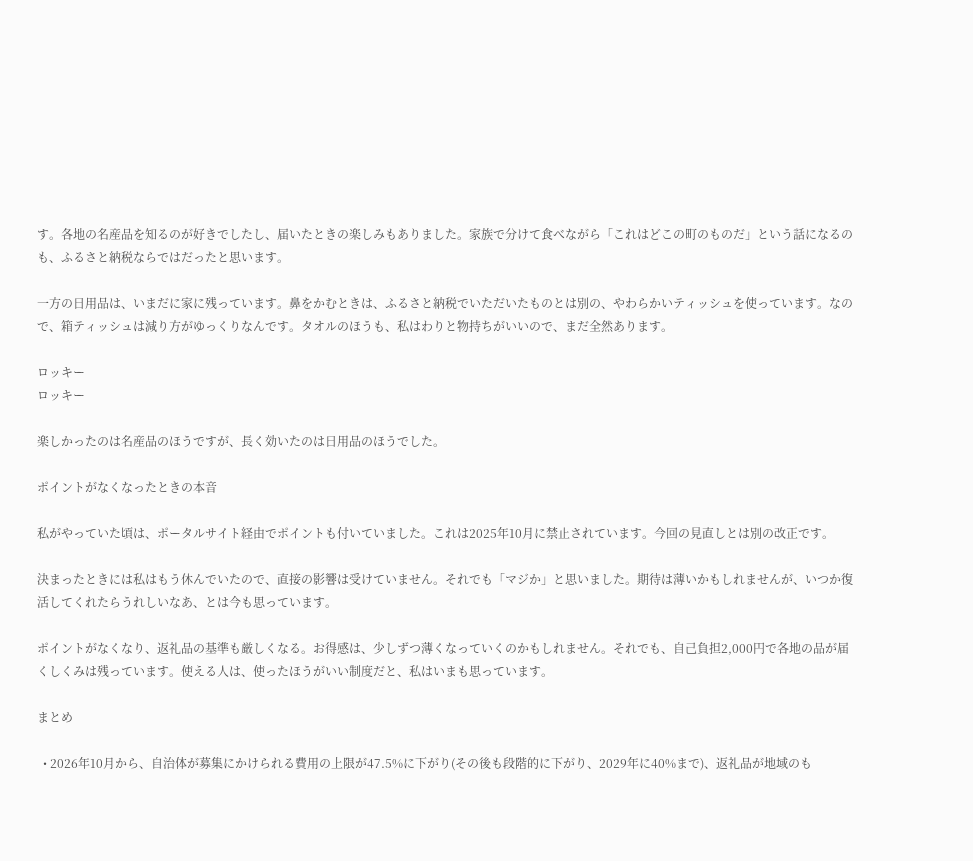す。各地の名産品を知るのが好きでしたし、届いたときの楽しみもありました。家族で分けて食べながら「これはどこの町のものだ」という話になるのも、ふるさと納税ならではだったと思います。

一方の日用品は、いまだに家に残っています。鼻をかむときは、ふるさと納税でいただいたものとは別の、やわらかいティッシュを使っています。なので、箱ティッシュは減り方がゆっくりなんです。タオルのほうも、私はわりと物持ちがいいので、まだ全然あります。

ロッキー
ロッキー

楽しかったのは名産品のほうですが、長く効いたのは日用品のほうでした。

ポイントがなくなったときの本音

私がやっていた頃は、ポータルサイト経由でポイントも付いていました。これは2025年10月に禁止されています。今回の見直しとは別の改正です。

決まったときには私はもう休んでいたので、直接の影響は受けていません。それでも「マジか」と思いました。期待は薄いかもしれませんが、いつか復活してくれたらうれしいなあ、とは今も思っています。

ポイントがなくなり、返礼品の基準も厳しくなる。お得感は、少しずつ薄くなっていくのかもしれません。それでも、自己負担2,000円で各地の品が届くしくみは残っています。使える人は、使ったほうがいい制度だと、私はいまも思っています。

まとめ

  • 2026年10月から、自治体が募集にかけられる費用の上限が47.5%に下がり(その後も段階的に下がり、2029年に40%まで)、返礼品が地域のも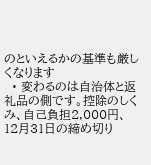のといえるかの基準も厳しくなります
  • 変わるのは自治体と返礼品の側です。控除のしくみ、自己負担2,000円、12月31日の締め切り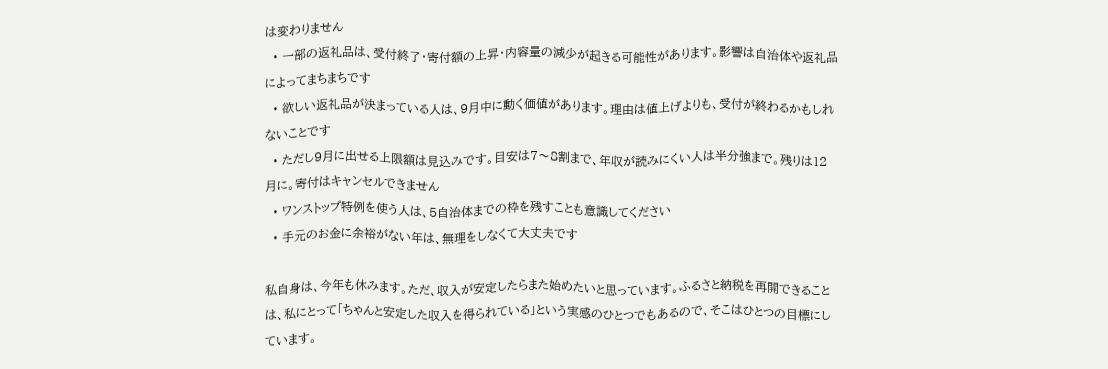は変わりません
  • 一部の返礼品は、受付終了・寄付額の上昇・内容量の減少が起きる可能性があります。影響は自治体や返礼品によってまちまちです
  • 欲しい返礼品が決まっている人は、9月中に動く価値があります。理由は値上げよりも、受付が終わるかもしれないことです
  • ただし9月に出せる上限額は見込みです。目安は7〜8割まで、年収が読みにくい人は半分強まで。残りは12月に。寄付はキャンセルできません
  • ワンストップ特例を使う人は、5自治体までの枠を残すことも意識してください
  • 手元のお金に余裕がない年は、無理をしなくて大丈夫です

私自身は、今年も休みます。ただ、収入が安定したらまた始めたいと思っています。ふるさと納税を再開できることは、私にとって「ちゃんと安定した収入を得られている」という実感のひとつでもあるので、そこはひとつの目標にしています。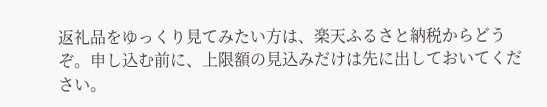返礼品をゆっくり見てみたい方は、楽天ふるさと納税からどうぞ。申し込む前に、上限額の見込みだけは先に出しておいてください。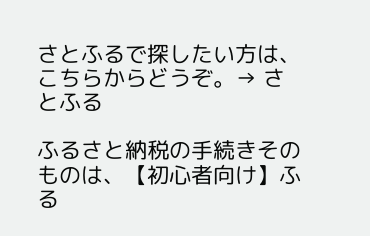さとふるで探したい方は、こちらからどうぞ。→ さとふる

ふるさと納税の手続きそのものは、【初心者向け】ふる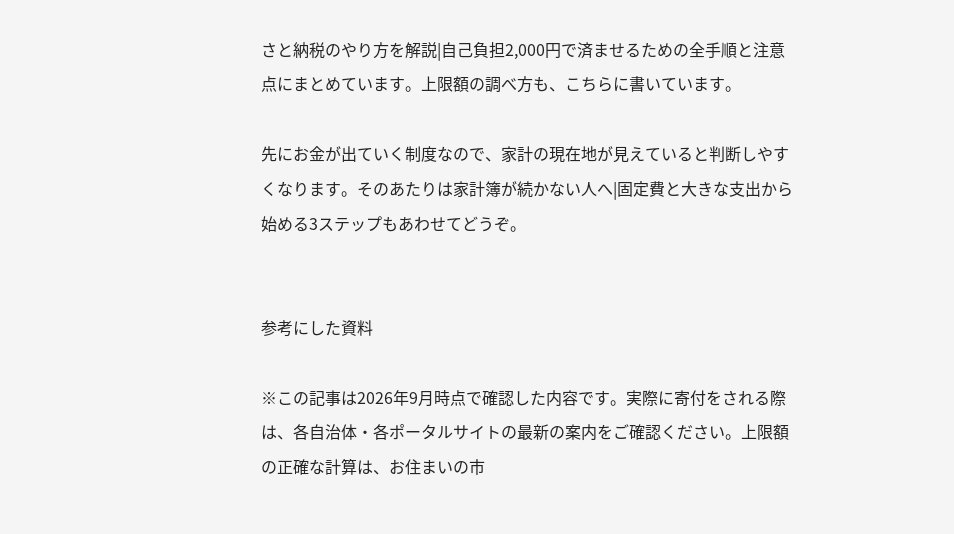さと納税のやり方を解説|自己負担2,000円で済ませるための全手順と注意点にまとめています。上限額の調べ方も、こちらに書いています。

先にお金が出ていく制度なので、家計の現在地が見えていると判断しやすくなります。そのあたりは家計簿が続かない人へ|固定費と大きな支出から始める3ステップもあわせてどうぞ。


参考にした資料

※この記事は2026年9月時点で確認した内容です。実際に寄付をされる際は、各自治体・各ポータルサイトの最新の案内をご確認ください。上限額の正確な計算は、お住まいの市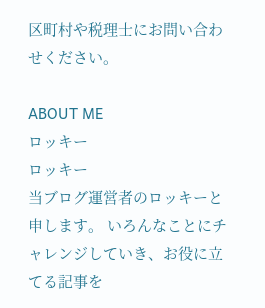区町村や税理士にお問い合わせください。

ABOUT ME
ロッキー
ロッキー
当ブログ運営者のロッキーと申します。 いろんなことにチャレンジしていき、お役に立てる記事を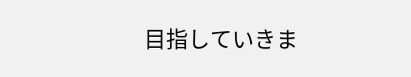目指していきま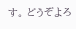す。 どうぞよろ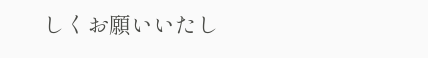しくお願いいたし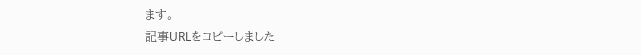ます。
記事URLをコピーしました